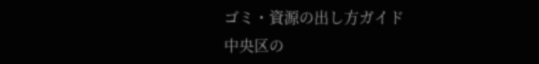ゴミ・資源の出し方ガイド
中央区の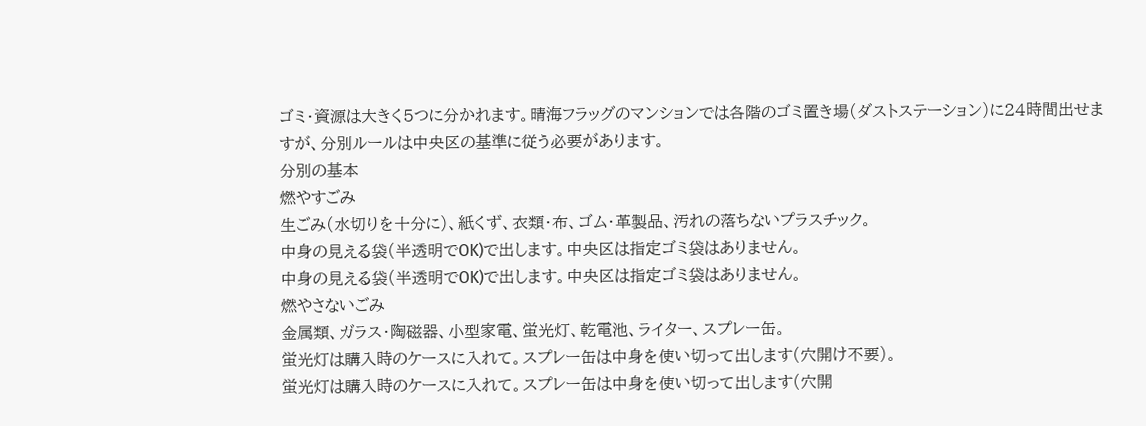ゴミ・資源は大きく5つに分かれます。晴海フラッグのマンションでは各階のゴミ置き場(ダストステーション)に24時間出せますが、分別ルールは中央区の基準に従う必要があります。
分別の基本
燃やすごみ
生ごみ(水切りを十分に)、紙くず、衣類・布、ゴム・革製品、汚れの落ちないプラスチック。
中身の見える袋(半透明でOK)で出します。中央区は指定ゴミ袋はありません。
中身の見える袋(半透明でOK)で出します。中央区は指定ゴミ袋はありません。
燃やさないごみ
金属類、ガラス・陶磁器、小型家電、蛍光灯、乾電池、ライター、スプレー缶。
蛍光灯は購入時のケースに入れて。スプレー缶は中身を使い切って出します(穴開け不要)。
蛍光灯は購入時のケースに入れて。スプレー缶は中身を使い切って出します(穴開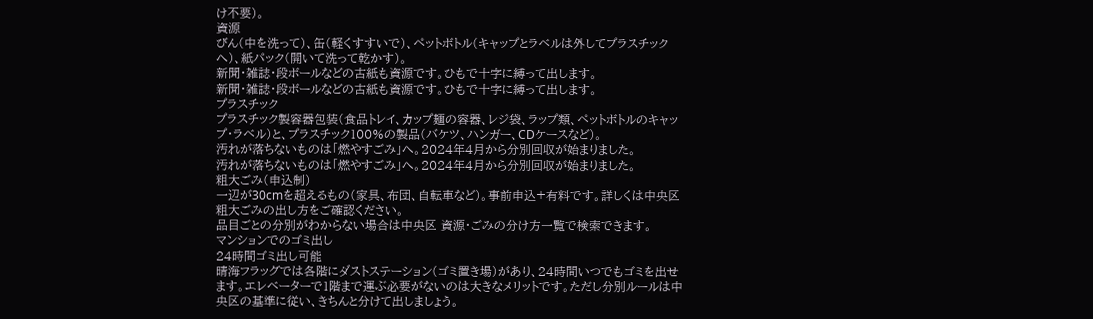け不要)。
資源
びん(中を洗って)、缶(軽くすすいで)、ペットボトル(キャップとラベルは外してプラスチックへ)、紙パック(開いて洗って乾かす)。
新聞・雑誌・段ボールなどの古紙も資源です。ひもで十字に縛って出します。
新聞・雑誌・段ボールなどの古紙も資源です。ひもで十字に縛って出します。
プラスチック
プラスチック製容器包装(食品トレイ、カップ麺の容器、レジ袋、ラップ類、ペットボトルのキャップ・ラベル)と、プラスチック100%の製品(バケツ、ハンガー、CDケースなど)。
汚れが落ちないものは「燃やすごみ」へ。2024年4月から分別回収が始まりました。
汚れが落ちないものは「燃やすごみ」へ。2024年4月から分別回収が始まりました。
粗大ごみ(申込制)
一辺が30cmを超えるもの(家具、布団、自転車など)。事前申込+有料です。詳しくは中央区 粗大ごみの出し方をご確認ください。
品目ごとの分別がわからない場合は中央区 資源・ごみの分け方一覧で検索できます。
マンションでのゴミ出し
24時間ゴミ出し可能
晴海フラッグでは各階にダストステーション(ゴミ置き場)があり、24時間いつでもゴミを出せます。エレベーターで1階まで運ぶ必要がないのは大きなメリットです。ただし分別ルールは中央区の基準に従い、きちんと分けて出しましょう。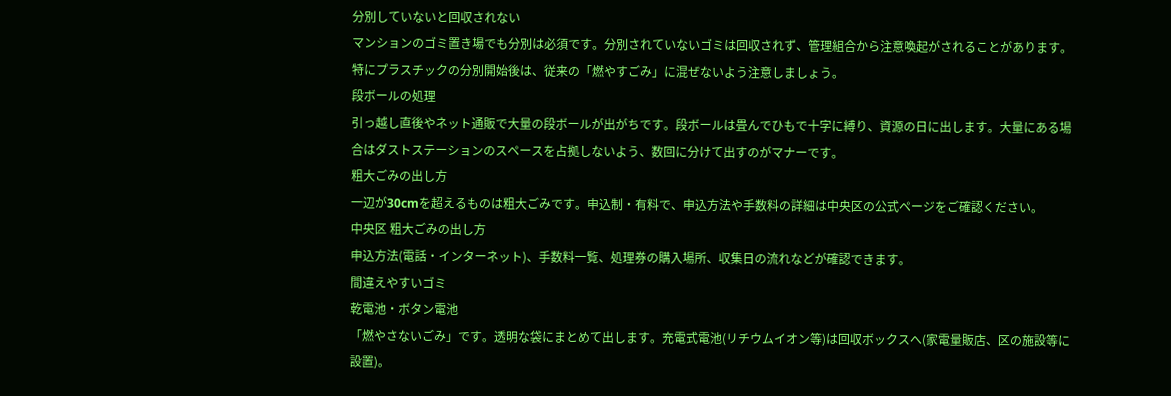分別していないと回収されない
マンションのゴミ置き場でも分別は必須です。分別されていないゴミは回収されず、管理組合から注意喚起がされることがあります。特にプラスチックの分別開始後は、従来の「燃やすごみ」に混ぜないよう注意しましょう。
段ボールの処理
引っ越し直後やネット通販で大量の段ボールが出がちです。段ボールは畳んでひもで十字に縛り、資源の日に出します。大量にある場合はダストステーションのスペースを占拠しないよう、数回に分けて出すのがマナーです。
粗大ごみの出し方
一辺が30cmを超えるものは粗大ごみです。申込制・有料で、申込方法や手数料の詳細は中央区の公式ページをご確認ください。
中央区 粗大ごみの出し方
申込方法(電話・インターネット)、手数料一覧、処理券の購入場所、収集日の流れなどが確認できます。
間違えやすいゴミ
乾電池・ボタン電池
「燃やさないごみ」です。透明な袋にまとめて出します。充電式電池(リチウムイオン等)は回収ボックスへ(家電量販店、区の施設等に設置)。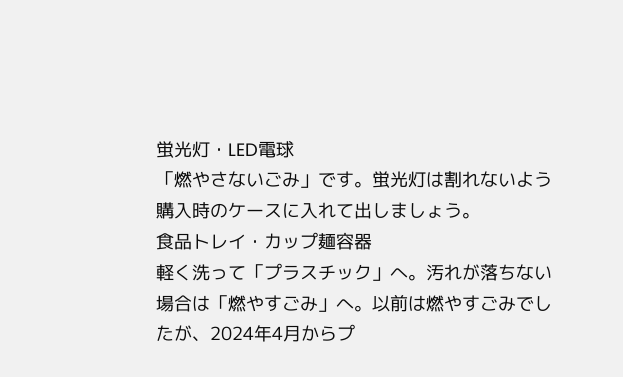蛍光灯・LED電球
「燃やさないごみ」です。蛍光灯は割れないよう購入時のケースに入れて出しましょう。
食品トレイ・カップ麺容器
軽く洗って「プラスチック」へ。汚れが落ちない場合は「燃やすごみ」へ。以前は燃やすごみでしたが、2024年4月からプ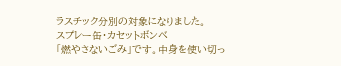ラスチック分別の対象になりました。
スプレー缶・カセットボンベ
「燃やさないごみ」です。中身を使い切っ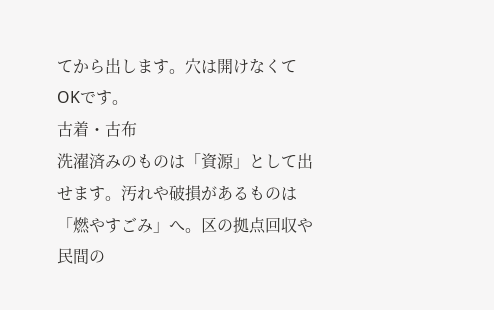てから出します。穴は開けなくてOKです。
古着・古布
洗濯済みのものは「資源」として出せます。汚れや破損があるものは「燃やすごみ」へ。区の拠点回収や民間の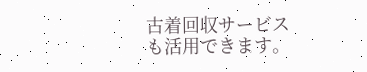古着回収サービスも活用できます。